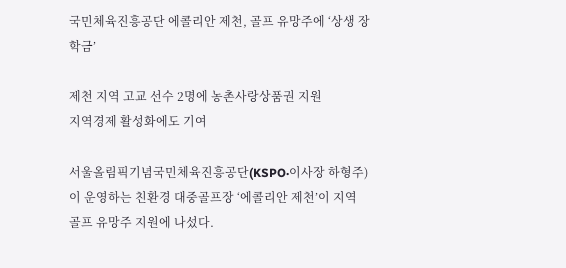국민체육진흥공단 에콜리안 제천, 골프 유망주에 ‘상생 장학금’

제천 지역 고교 선수 2명에 농촌사랑상품권 지원
지역경제 활성화에도 기여

서울올림픽기념국민체육진흥공단(KSPO·이사장 하형주)이 운영하는 친환경 대중골프장 ‘에콜리안 제천’이 지역 골프 유망주 지원에 나섰다.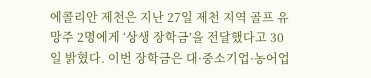에콜리안 제천은 지난 27일 제천 지역 골프 유망주 2명에게 ‘상생 장학금’을 전달했다고 30일 밝혔다. 이번 장학금은 대·중소기업·농어업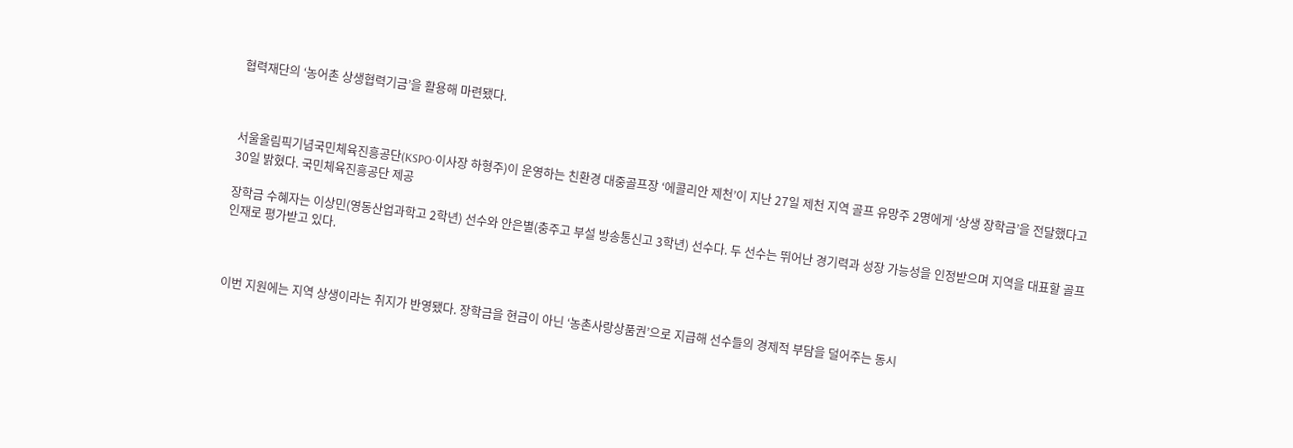협력재단의 ‘농어촌 상생협력기금’을 활용해 마련됐다.



서울올림픽기념국민체육진흥공단(KSPO·이사장 하형주)이 운영하는 친환경 대중골프장 ‘에콜리안 제천’이 지난 27일 제천 지역 골프 유망주 2명에게 ‘상생 장학금’을 전달했다고 30일 밝혔다. 국민체육진흥공단 제공

장학금 수혜자는 이상민(영동산업과학고 2학년) 선수와 안은별(충주고 부설 방송통신고 3학년) 선수다. 두 선수는 뛰어난 경기력과 성장 가능성을 인정받으며 지역을 대표할 골프 인재로 평가받고 있다.



이번 지원에는 지역 상생이라는 취지가 반영됐다. 장학금을 현금이 아닌 ‘농촌사랑상품권’으로 지급해 선수들의 경제적 부담을 덜어주는 동시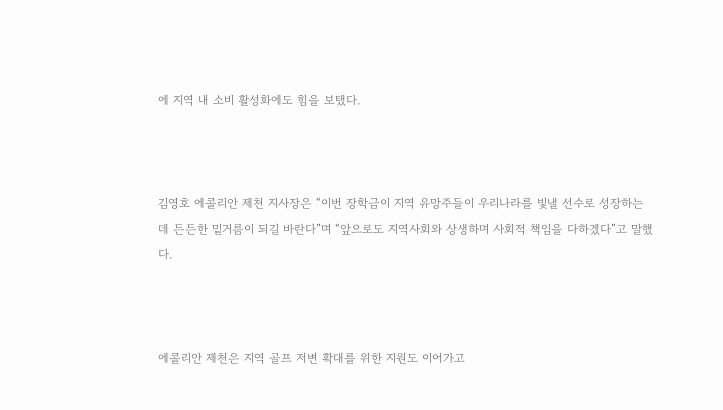에 지역 내 소비 활성화에도 힘을 보탰다.



김영호 에콜리안 제천 지사장은 “이번 장학금이 지역 유망주들이 우리나라를 빛낼 선수로 성장하는 데 든든한 밑거름이 되길 바란다”며 “앞으로도 지역사회와 상생하며 사회적 책임을 다하겠다”고 말했다.



에콜리안 제천은 지역 골프 저변 확대를 위한 지원도 이어가고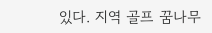있다. 지역 골프 꿈나무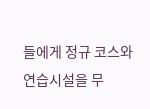들에게 정규 코스와 연습시설을 무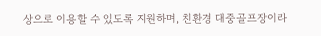상으로 이용할 수 있도록 지원하며, 친환경 대중골프장이라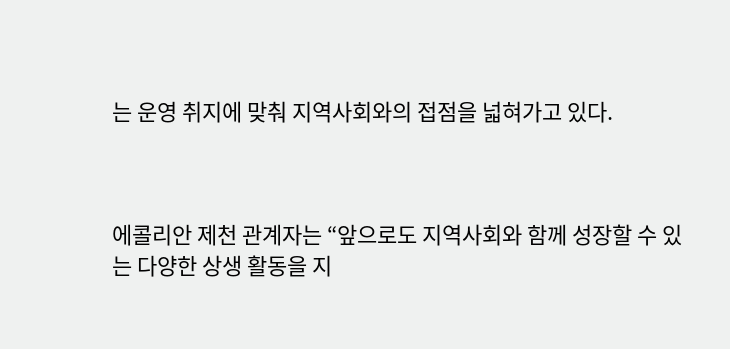는 운영 취지에 맞춰 지역사회와의 접점을 넓혀가고 있다.



에콜리안 제천 관계자는 “앞으로도 지역사회와 함께 성장할 수 있는 다양한 상생 활동을 지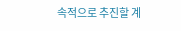속적으로 추진할 계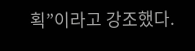획”이라고 강조했다.